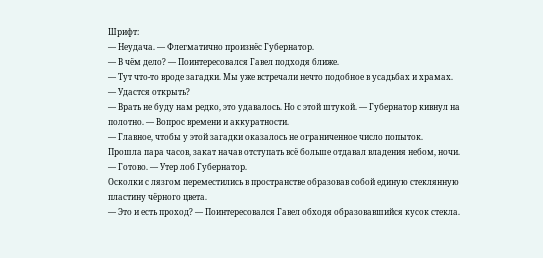Шрифт:
— Неудача. — Флегматично произнёс Губернатор.
— В чём дело? — Поинтересовался Гавел подходя ближе.
— Тут что-то вроде загадки. Мы уже встречали нечто подобное в усадьбах и храмах.
— Удастся открыть?
— Врать не буду нам редко, это удавалось. Но с этой штукой. — Губернатор кивнул на полотно. — Вопрос времени и аккуратности.
— Главное, чтобы у этой загадки оказалось не ограниченное число попыток.
Прошла пара часов, закат начав отступать всё больше отдавал владения небом, ночи.
— Готово. — Утер лоб Губернатор.
Осколки с лязгом переместились в пространстве образовав собой единую стеклянную пластину чёрного цвета.
— Это и есть проход? — Поинтересовался Гавел обходя образовавшийся кусок стекла.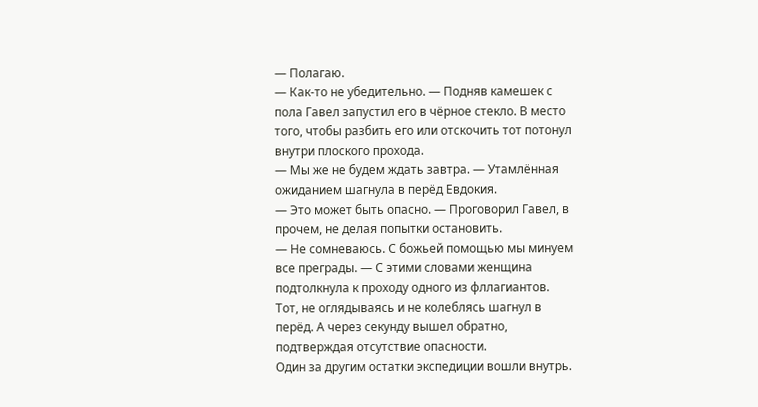— Полагаю.
— Как-то не убедительно. — Подняв камешек с пола Гавел запустил его в чёрное стекло. В место того, чтобы разбить его или отскочить тот потонул внутри плоского прохода.
— Мы же не будем ждать завтра. — Утамлённая ожиданием шагнула в перёд Евдокия.
— Это может быть опасно. — Проговорил Гавел, в прочем, не делая попытки остановить.
— Не сомневаюсь. С божьей помощью мы минуем все преграды. — С этими словами женщина подтолкнула к проходу одного из фллагиантов.
Тот, не оглядываясь и не колеблясь шагнул в перёд. А через секунду вышел обратно, подтверждая отсутствие опасности.
Один за другим остатки экспедиции вошли внутрь.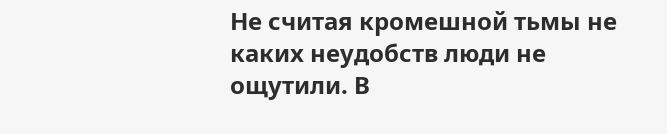Не считая кромешной тьмы не каких неудобств люди не ощутили. В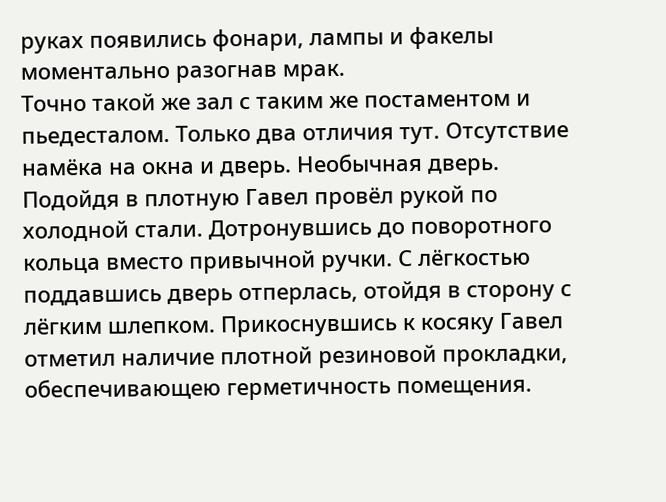руках появились фонари, лампы и факелы моментально разогнав мрак.
Точно такой же зал с таким же постаментом и пьедесталом. Только два отличия тут. Отсутствие намёка на окна и дверь. Необычная дверь.
Подойдя в плотную Гавел провёл рукой по холодной стали. Дотронувшись до поворотного кольца вместо привычной ручки. С лёгкостью поддавшись дверь отперлась, отойдя в сторону с лёгким шлепком. Прикоснувшись к косяку Гавел отметил наличие плотной резиновой прокладки, обеспечивающею герметичность помещения.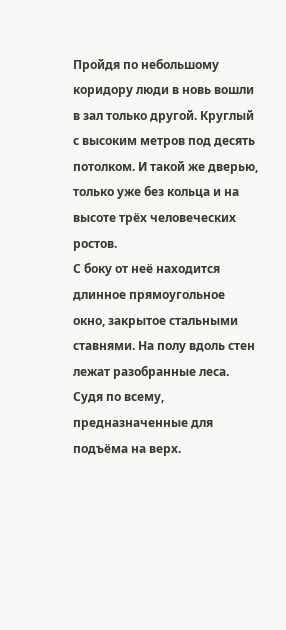Пройдя по небольшому коридору люди в новь вошли в зал только другой. Круглый с высоким метров под десять потолком. И такой же дверью, только уже без кольца и на высоте трёх человеческих ростов.
С боку от неё находится длинное прямоугольное окно, закрытое стальными ставнями. На полу вдоль стен лежат разобранные леса. Судя по всему, предназначенные для подъёма на верх.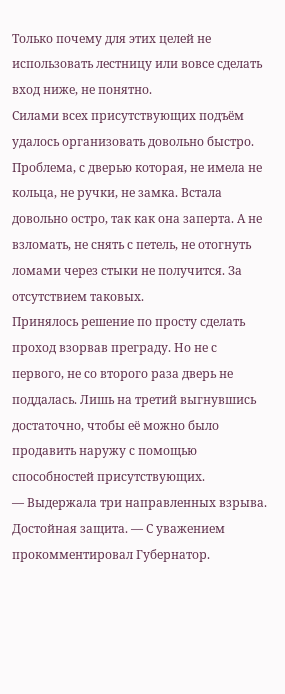Только почему для этих целей не использовать лестницу или вовсе сделать вход ниже, не понятно.
Силами всех присутствующих подъём удалось организовать довольно быстро. Проблема, с дверью которая, не имела не кольца, не ручки, не замка. Встала довольно остро, так как она заперта. А не взломать, не снять с петель, не отогнуть ломами через стыки не получится. За отсутствием таковых.
Принялось решение по просту сделать проход взорвав преграду. Но не с первого, не со второго раза дверь не поддалась. Лишь на третий выгнувшись достаточно, чтобы её можно было продавить наружу с помощью способностей присутствующих.
— Выдержала три направленных взрыва. Достойная защита. — С уважением прокомментировал Губернатор.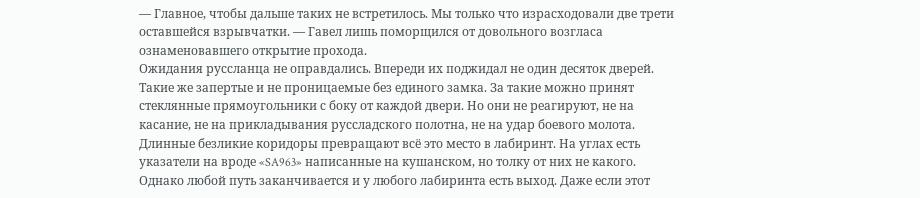— Главное, чтобы дальше таких не встретилось. Мы только что израсходовали две трети оставшейся взрывчатки. — Гавел лишь поморщился от довольного возгласа ознаменовавшего открытие прохода.
Ожидания руссланца не оправдались. Впереди их поджидал не один десяток дверей. Такие же запертые и не проницаемые без единого замка. За такие можно принят стеклянные прямоугольники с боку от каждой двери. Но они не реагируют, не на касание, не на прикладывания руссладского полотна, не на удар боевого молота.
Длинные безликие коридоры превращают всё это место в лабиринт. На углах есть указатели на вроде «SA963» написанные на кушанском, но толку от них не какого.
Однако любой путь заканчивается и у любого лабиринта есть выход. Даже если этот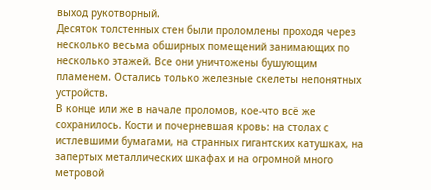выход рукотворный.
Десяток толстенных стен были проломлены проходя через несколько весьма обширных помещений занимающих по несколько этажей. Все они уничтожены бушующим пламенем. Остались только железные скелеты непонятных устройств.
В конце или же в начале проломов, кое-что всё же сохранилось. Кости и почерневшая кровь: на столах с истлевшими бумагами, на странных гигантских катушках, на запертых металлических шкафах и на огромной много метровой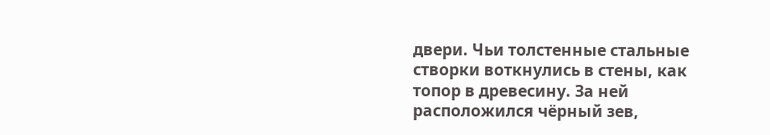двери. Чьи толстенные стальные створки воткнулись в стены, как топор в древесину. За ней расположился чёрный зев,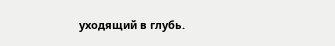уходящий в глубь.